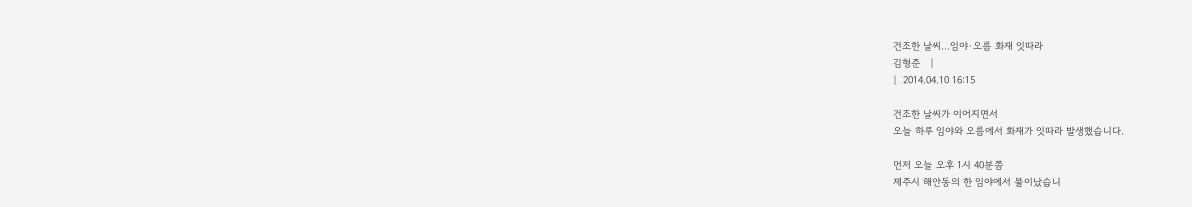건조한 날씨…임야·오름 화재 잇따라
김형준   |
|  2014.04.10 16:15

건조한 날씨가 이어지면서
오늘 하루 임야와 오름에서 화재가 잇따라 발생했습니다.

먼저 오늘 오후 1시 40분쯤
제주시 해안동의 한 임야에서 불이났습니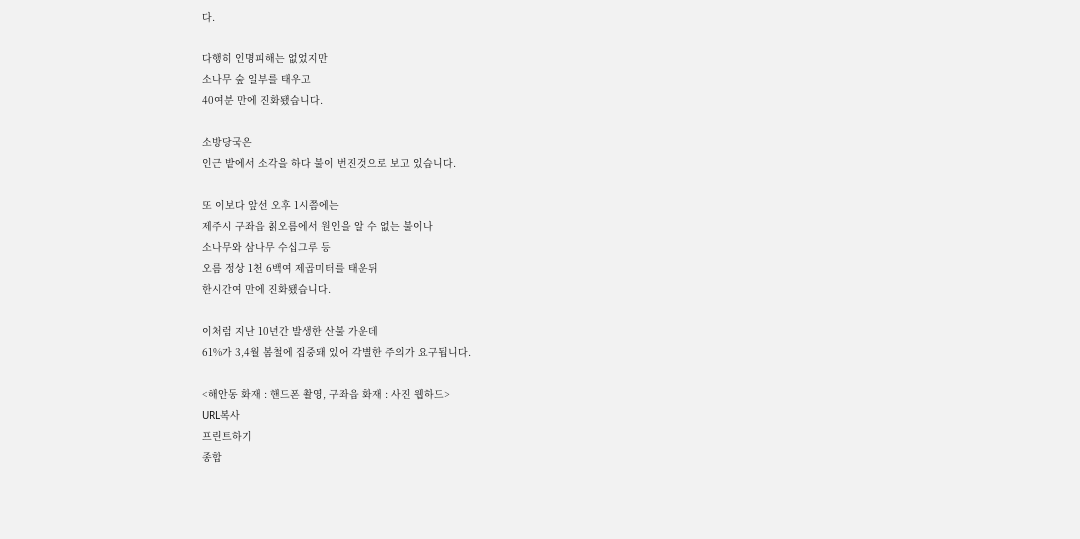다.

다행히 인명피해는 없었지만
소나무 숲 일부를 태우고
40여분 만에 진화됐습니다.

소방당국은
인근 밭에서 소각을 하다 불이 번진것으로 보고 있습니다.

또 이보다 앞선 오후 1시쯤에는
제주시 구좌읍 칡오름에서 원인을 알 수 없는 불이나
소나무와 삼나무 수십그루 등
오름 정상 1천 6백여 제곱미터를 태운뒤
한시간여 만에 진화됐습니다.

이처럼 지난 10년간 발생한 산불 가운데
61%가 3,4월 봄철에 집중돼 있어 각별한 주의가 요구됩니다.

<해안동 화재 : 핸드폰 촬영, 구좌읍 화재 : 사진 웹하드>
URL복사
프린트하기
종합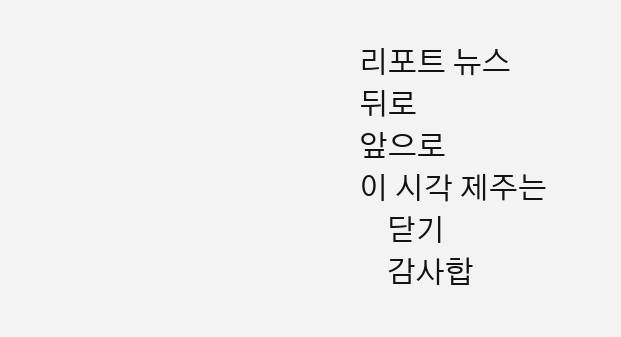리포트 뉴스
뒤로
앞으로
이 시각 제주는
    닫기
    감사합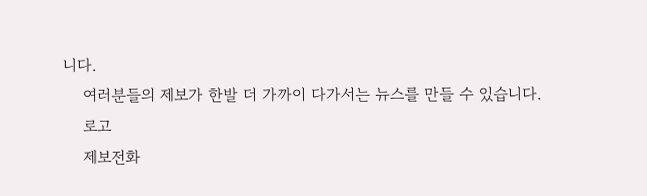니다.
    여러분들의 제보가 한발 더 가까이 다가서는 뉴스를 만들 수 있습니다.
    로고
    제보전화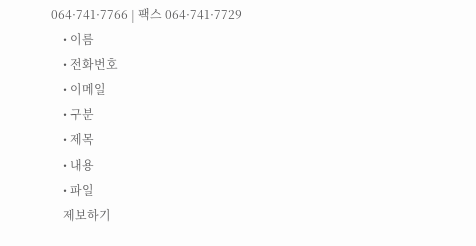064·741·7766 | 팩스 064·741·7729
    • 이름
    • 전화번호
    • 이메일
    • 구분
    • 제목
    • 내용
    • 파일
    제보하기